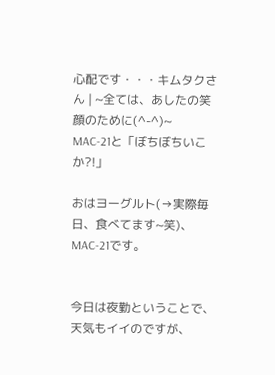心配です・・・キムタクさん | ~全ては、あしたの笑顔のために(^-^)~        MAC-21と「ぼちぼちいこか?!」

おはヨーグルト(→実際毎日、食べてます~笑)、MAC-21です。


今日は夜勤ということで、天気もイイのですが、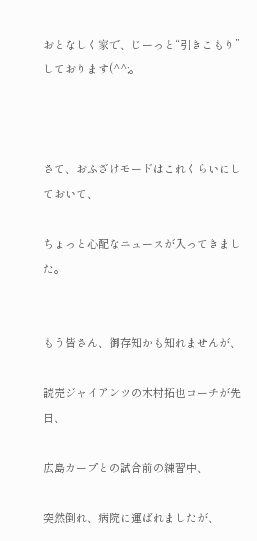おとなしく家で、じーっと“引きこもり”しております(^^;。



さて、おふざけモードはこれくらいにしておいて、

ちょっと心配なニュースが入ってきました。


もう皆さん、御存知かも知れませんが、

読売ジャイアンツの木村拓也コーチが先日、

広島カープとの試合前の練習中、

突然倒れ、病院に運ばれましたが、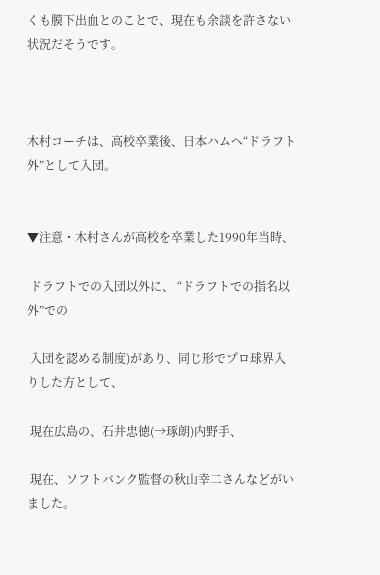くも膜下出血とのことで、現在も余談を許さない状況だそうです。



木村コーチは、高校卒業後、日本ハムへ“ドラフト外”として入団。


▼注意・木村さんが高校を卒業した1990年当時、

 ドラフトでの入団以外に、 “ドラフトでの指名以外”での

 入団を認める制度)があり、同じ形でプロ球界入りした方として、

 現在広島の、石井忠徳(→琢朗)内野手、

 現在、ソフトバンク監督の秋山幸二さんなどがいました。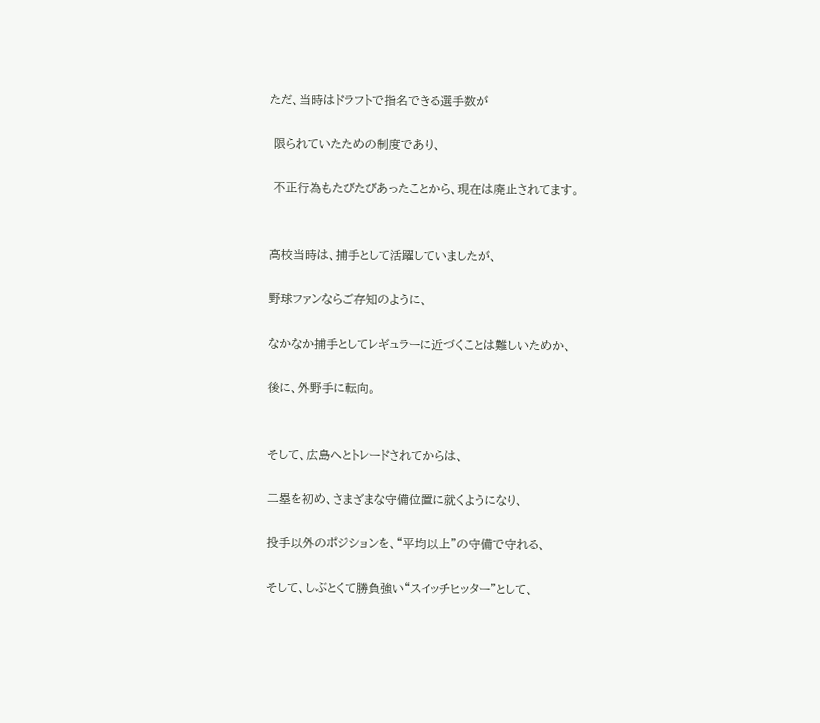ただ、当時はドラフトで指名できる選手数が

 限られていたための制度であり、

 不正行為もたびたびあったことから、現在は廃止されてます。


高校当時は、捕手として活躍していましたが、

野球ファンならご存知のように、

なかなか捕手としてレギュラーに近づくことは難しいためか、

後に、外野手に転向。


そして、広島へとトレードされてからは、

二塁を初め、さまざまな守備位置に就くようになり、

投手以外のポジションを、“平均以上”の守備で守れる、

そして、しぶとくて勝負強い“スイッチヒッター”として、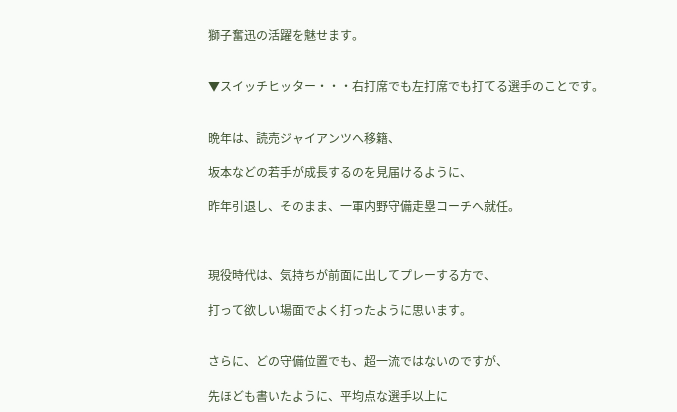獅子奮迅の活躍を魅せます。


▼スイッチヒッター・・・右打席でも左打席でも打てる選手のことです。


晩年は、読売ジャイアンツへ移籍、

坂本などの若手が成長するのを見届けるように、

昨年引退し、そのまま、一軍内野守備走塁コーチへ就任。



現役時代は、気持ちが前面に出してプレーする方で、

打って欲しい場面でよく打ったように思います。


さらに、どの守備位置でも、超一流ではないのですが、

先ほども書いたように、平均点な選手以上に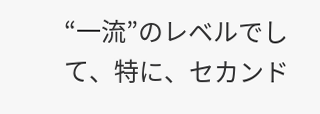“一流”のレベルでして、特に、セカンド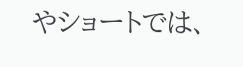やショートでは、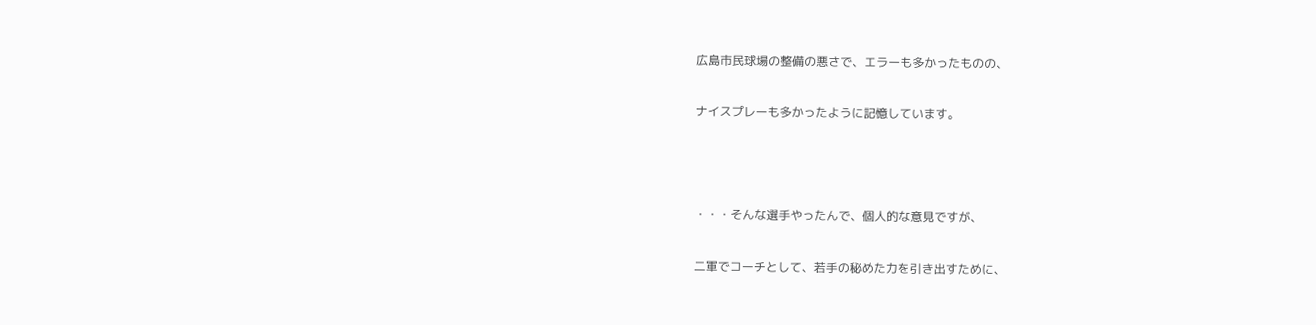広島市民球場の整備の悪さで、エラーも多かったものの、

ナイスプレーも多かったように記憶しています。



・・・そんな選手やったんで、個人的な意見ですが、

二軍でコーチとして、若手の秘めた力を引き出すために、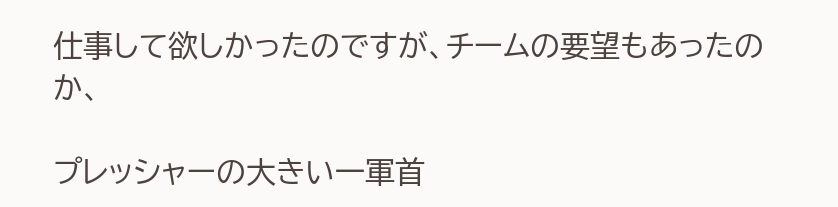仕事して欲しかったのですが、チームの要望もあったのか、

プレッシャーの大きい一軍首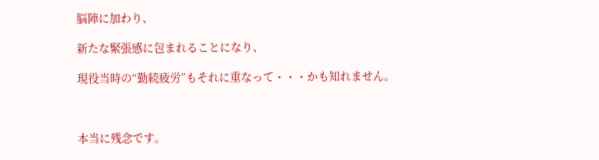脳陣に加わり、

新たな緊張感に包まれることになり、

現役当時の“勤続疲労”もそれに重なって・・・かも知れません。



本当に残念です。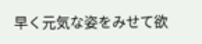早く元気な姿をみせて欲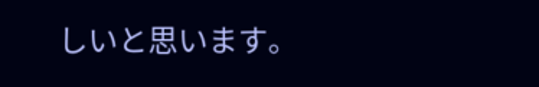しいと思います。